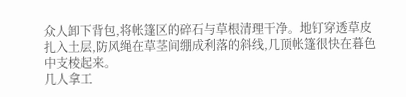众人卸下背包,将帐篷区的碎石与草根清理干净。地钉穿透草皮扎入土层,防风绳在草茎间绷成利落的斜线,几顶帐篷很快在暮色中支棱起来。
几人拿工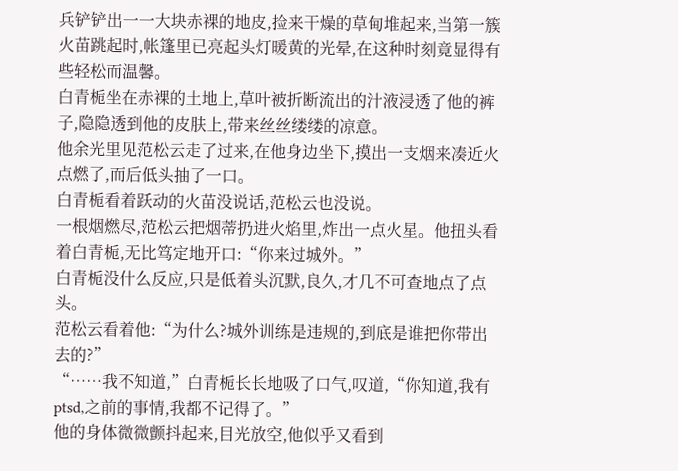兵铲铲出一一大块赤裸的地皮,捡来干燥的草甸堆起来,当第一簇火苗跳起时,帐篷里已亮起头灯暖黄的光晕,在这种时刻竟显得有些轻松而温馨。
白青栀坐在赤裸的土地上,草叶被折断流出的汁液浸透了他的裤子,隐隐透到他的皮肤上,带来丝丝缕缕的凉意。
他余光里见范松云走了过来,在他身边坐下,摸出一支烟来凑近火点燃了,而后低头抽了一口。
白青栀看着跃动的火苗没说话,范松云也没说。
一根烟燃尽,范松云把烟蒂扔进火焰里,炸出一点火星。他扭头看着白青栀,无比笃定地开口:“你来过城外。”
白青栀没什么反应,只是低着头沉默,良久,才几不可查地点了点头。
范松云看着他:“为什么?城外训练是违规的,到底是谁把你带出去的?”
“……我不知道,”白青栀长长地吸了口气,叹道,“你知道,我有ptsd,之前的事情,我都不记得了。”
他的身体微微颤抖起来,目光放空,他似乎又看到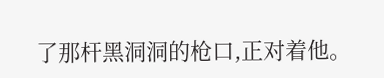了那杆黑洞洞的枪口,正对着他。